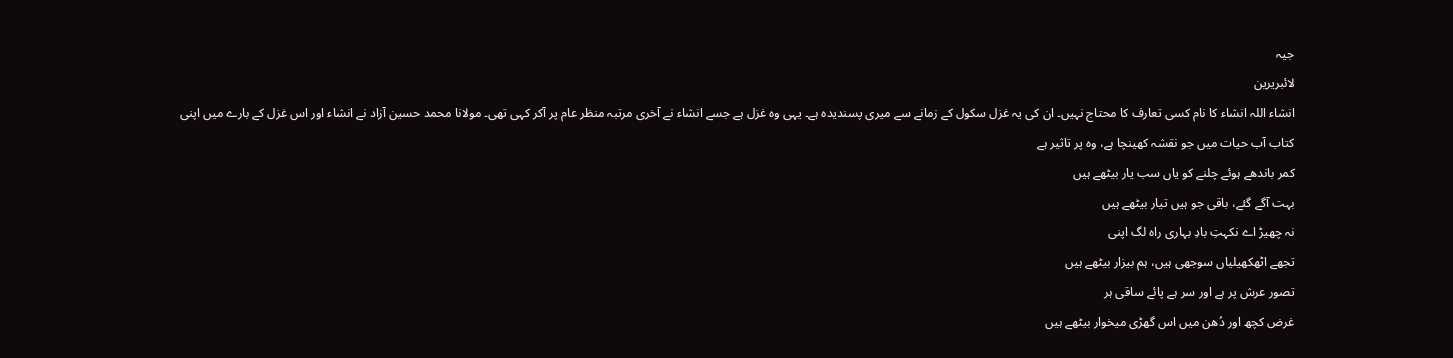جیہ
لائبریرین
انشاء اللہ انشاء کا نام کسی تعارف کا محتاج نہیں۔ ان کی یہ غزل سکول کے زمانے سے میری پسندیدہ ہے۔ یہی وہ غزل ہے جسے انشاء نے آخری مرتبہ منظر عام پر آکر کہی تھی۔ مولانا محمد حسین آزاد نے انشاء اور اس غزل کے بارے میں اپنی کتاب آب حیات میں جو نقشہ کھینچا ہے، وہ پر تاثیر ہے
کمر باندھے ہوئے چلنے کو یاں سب یار بیٹھے ہیں
بہت آگے گئے، باقی جو ہیں تیار بیٹھے ہیں
نہ چھیڑ اے نکہتِ بادِ بہاری راہ لگ اپنی
تجھے اٹھکھیلیاں سوجھی ہیں، ہم بیزار بیٹھے ہیں
تصور عرش پر ہے اور سر ہے پائے ساقی ہر
غرض کچھ اور دُھن میں اس گھڑی میخوار بیٹھے ہیں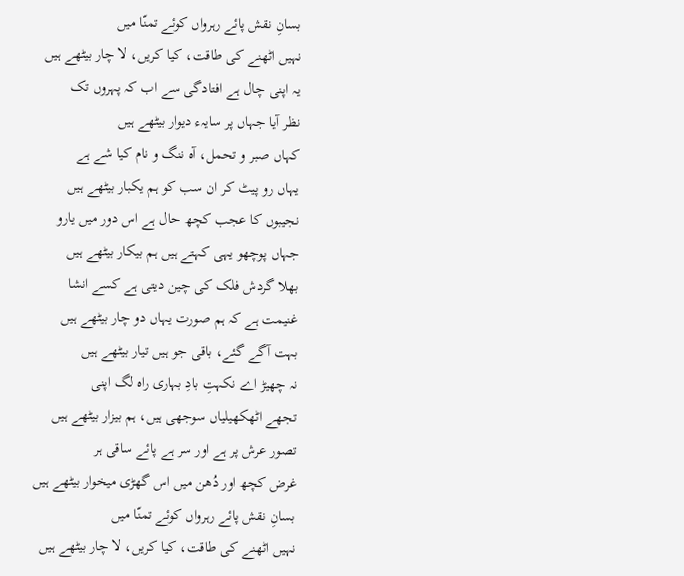بسانِ نقش پائے رہرواں کوئے تمنّا میں
نہیں اٹھنے کی طاقت، کیا کریں، لا چار بیٹھے ہیں
یہ اپنی چال ہے افتادگی سے اب کہ پہروں تک
نظر آیا جہاں پر سایہء دیوار بیٹھے ہیں
کہاں صبر و تحمل، آہ ننگ و نام کیا شے ہے
یہاں رو پیٹ کر ان سب کو ہم یکبار بیٹھے ہیں
نجیبوں کا عجب کچھ حال ہے اس دور میں یارو
جہاں پوچھو یہی کہتے ہیں ہم بیکار بیٹھے ہیں
بھلا گردش فلک کی چین دیتی ہے کسے انشا
غنیمت ہے کہ ہم صورت یہاں دو چار بیٹھے ہیں
بہت آگے گئے، باقی جو ہیں تیار بیٹھے ہیں
نہ چھیڑ اے نکہتِ بادِ بہاری راہ لگ اپنی
تجھے اٹھکھیلیاں سوجھی ہیں، ہم بیزار بیٹھے ہیں
تصور عرش پر ہے اور سر ہے پائے ساقی ہر
غرض کچھ اور دُھن میں اس گھڑی میخوار بیٹھے ہیں
بسانِ نقش پائے رہرواں کوئے تمنّا میں
نہیں اٹھنے کی طاقت، کیا کریں، لا چار بیٹھے ہیں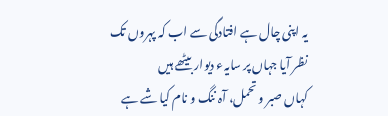یہ اپنی چال ہے افتادگی سے اب کہ پہروں تک
نظر آیا جہاں پر سایہء دیوار بیٹھے ہیں
کہاں صبر و تحمل، آہ ننگ و نام کیا شے ہے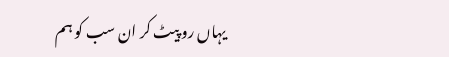یہاں رو پیٹ کر ان سب کو ہم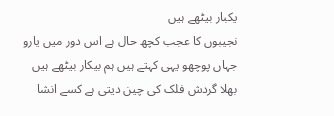یکبار بیٹھے ہیں
نجیبوں کا عجب کچھ حال ہے اس دور میں یارو
جہاں پوچھو یہی کہتے ہیں ہم بیکار بیٹھے ہیں
بھلا گردش فلک کی چین دیتی ہے کسے انشا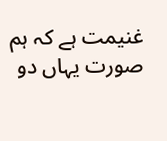غنیمت ہے کہ ہم صورت یہاں دو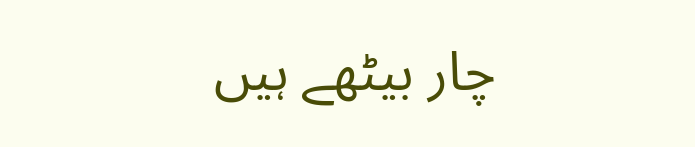چار بیٹھے ہیں